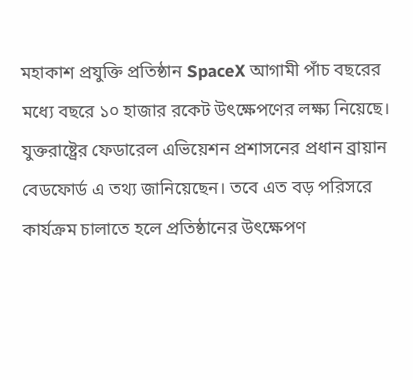মহাকাশ প্রযুক্তি প্রতিষ্ঠান SpaceX আগামী পাঁচ বছরের মধ্যে বছরে ১০ হাজার রকেট উৎক্ষেপণের লক্ষ্য নিয়েছে। যুক্তরাষ্ট্রের ফেডারেল এভিয়েশন প্রশাসনের প্রধান ব্রায়ান বেডফোর্ড এ তথ্য জানিয়েছেন। তবে এত বড় পরিসরে কার্যক্রম চালাতে হলে প্রতিষ্ঠানের উৎক্ষেপণ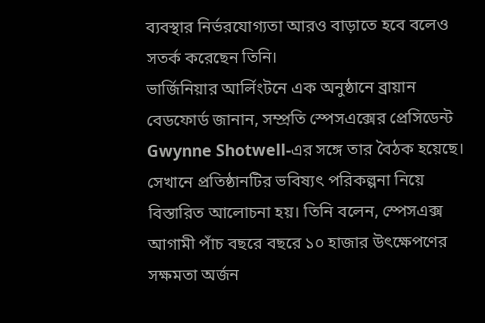ব্যবস্থার নির্ভরযোগ্যতা আরও বাড়াতে হবে বলেও সতর্ক করেছেন তিনি।
ভার্জিনিয়ার আর্লিংটনে এক অনুষ্ঠানে ব্রায়ান বেডফোর্ড জানান, সম্প্রতি স্পেসএক্সের প্রেসিডেন্ট Gwynne Shotwell-এর সঙ্গে তার বৈঠক হয়েছে। সেখানে প্রতিষ্ঠানটির ভবিষ্যৎ পরিকল্পনা নিয়ে বিস্তারিত আলোচনা হয়। তিনি বলেন, স্পেসএক্স আগামী পাঁচ বছরে বছরে ১০ হাজার উৎক্ষেপণের সক্ষমতা অর্জন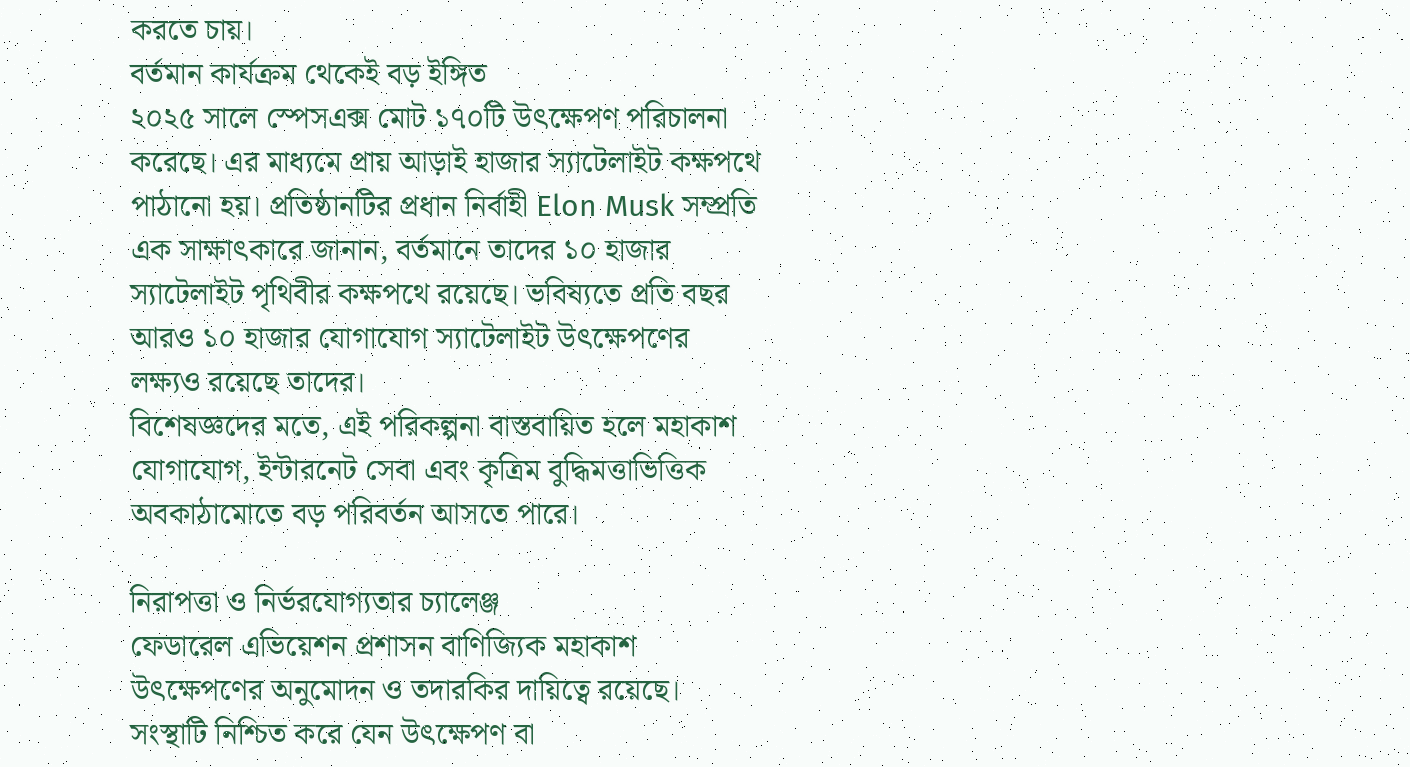করতে চায়।
বর্তমান কার্যক্রম থেকেই বড় ইঙ্গিত
২০২৫ সালে স্পেসএক্স মোট ১৭০টি উৎক্ষেপণ পরিচালনা করেছে। এর মাধ্যমে প্রায় আড়াই হাজার স্যাটেলাইট কক্ষপথে পাঠানো হয়। প্রতিষ্ঠানটির প্রধান নির্বাহী Elon Musk সম্প্রতি এক সাক্ষাৎকারে জানান, বর্তমানে তাদের ১০ হাজার স্যাটেলাইট পৃথিবীর কক্ষপথে রয়েছে। ভবিষ্যতে প্রতি বছর আরও ১০ হাজার যোগাযোগ স্যাটেলাইট উৎক্ষেপণের লক্ষ্যও রয়েছে তাদের।
বিশেষজ্ঞদের মতে, এই পরিকল্পনা বাস্তবায়িত হলে মহাকাশ যোগাযোগ, ইন্টারনেট সেবা এবং কৃত্রিম বুদ্ধিমত্তাভিত্তিক অবকাঠামোতে বড় পরিবর্তন আসতে পারে।

নিরাপত্তা ও নির্ভরযোগ্যতার চ্যালেঞ্জ
ফেডারেল এভিয়েশন প্রশাসন বাণিজ্যিক মহাকাশ উৎক্ষেপণের অনুমোদন ও তদারকির দায়িত্বে রয়েছে। সংস্থাটি নিশ্চিত করে যেন উৎক্ষেপণ বা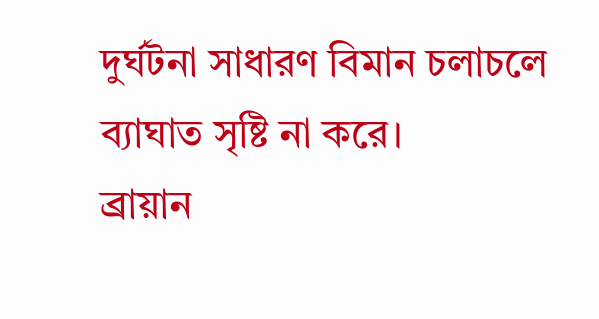দুর্ঘটনা সাধারণ বিমান চলাচলে ব্যাঘাত সৃষ্টি না করে।
ব্রায়ান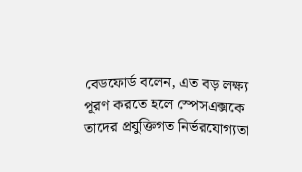বেডফোর্ড বলেন, এত বড় লক্ষ্য পূরণ করতে হলে স্পেসএক্সকে তাদের প্রযুক্তিগত নির্ভরযোগ্যতা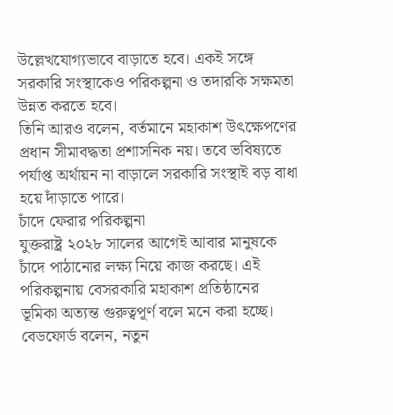উল্লেখযোগ্যভাবে বাড়াতে হবে। একই সঙ্গে সরকারি সংস্থাকেও পরিকল্পনা ও তদারকি সক্ষমতা উন্নত করতে হবে।
তিনি আরও বলেন, বর্তমানে মহাকাশ উৎক্ষেপণের প্রধান সীমাবদ্ধতা প্রশাসনিক নয়। তবে ভবিষ্যতে পর্যাপ্ত অর্থায়ন না বাড়ালে সরকারি সংস্থাই বড় বাধা হয়ে দাঁড়াতে পারে।
চাঁদে ফেরার পরিকল্পনা
যুক্তরাষ্ট্র ২০২৮ সালের আগেই আবার মানুষকে চাঁদে পাঠানোর লক্ষ্য নিয়ে কাজ করছে। এই পরিকল্পনায় বেসরকারি মহাকাশ প্রতিষ্ঠানের ভূমিকা অত্যন্ত গুরুত্বপূর্ণ বলে মনে করা হচ্ছে।
বেডফোর্ড বলেন, নতুন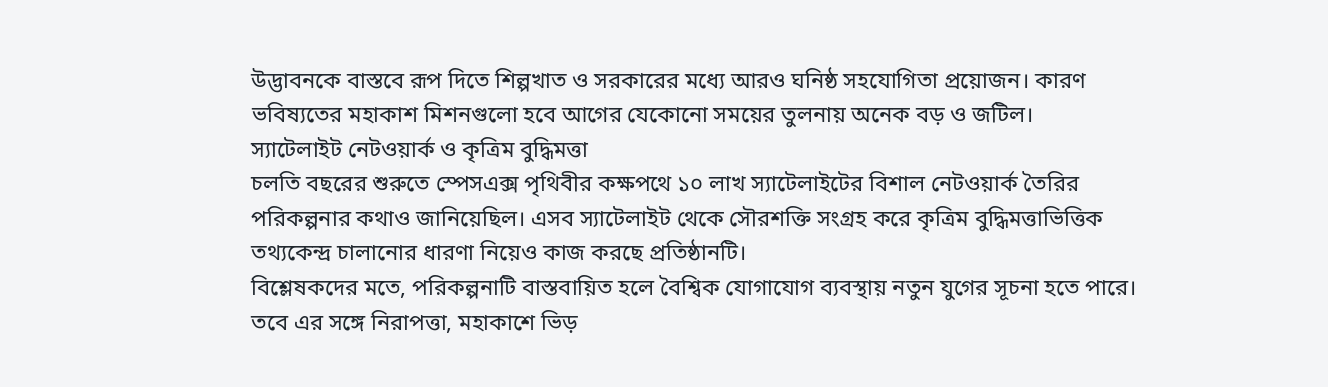উদ্ভাবনকে বাস্তবে রূপ দিতে শিল্পখাত ও সরকারের মধ্যে আরও ঘনিষ্ঠ সহযোগিতা প্রয়োজন। কারণ ভবিষ্যতের মহাকাশ মিশনগুলো হবে আগের যেকোনো সময়ের তুলনায় অনেক বড় ও জটিল।
স্যাটেলাইট নেটওয়ার্ক ও কৃত্রিম বুদ্ধিমত্তা
চলতি বছরের শুরুতে স্পেসএক্স পৃথিবীর কক্ষপথে ১০ লাখ স্যাটেলাইটের বিশাল নেটওয়ার্ক তৈরির পরিকল্পনার কথাও জানিয়েছিল। এসব স্যাটেলাইট থেকে সৌরশক্তি সংগ্রহ করে কৃত্রিম বুদ্ধিমত্তাভিত্তিক তথ্যকেন্দ্র চালানোর ধারণা নিয়েও কাজ করছে প্রতিষ্ঠানটি।
বিশ্লেষকদের মতে, পরিকল্পনাটি বাস্তবায়িত হলে বৈশ্বিক যোগাযোগ ব্যবস্থায় নতুন যুগের সূচনা হতে পারে। তবে এর সঙ্গে নিরাপত্তা, মহাকাশে ভিড়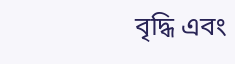বৃদ্ধি এবং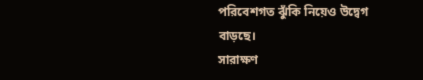পরিবেশগত ঝুঁকি নিয়েও উদ্বেগ বাড়ছে।
সারাক্ষণ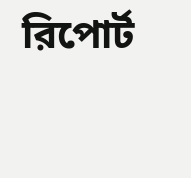রিপোর্ট